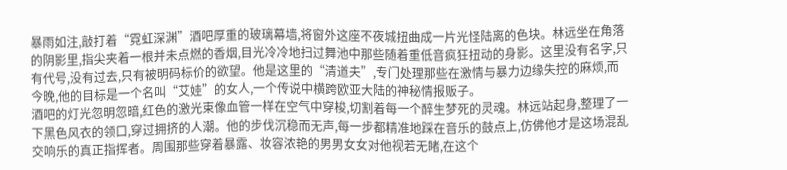暴雨如注,敲打着“霓虹深渊”酒吧厚重的玻璃幕墙,将窗外这座不夜城扭曲成一片光怪陆离的色块。林远坐在角落的阴影里,指尖夹着一根并未点燃的香烟,目光冷冷地扫过舞池中那些随着重低音疯狂扭动的身影。这里没有名字,只有代号,没有过去,只有被明码标价的欲望。他是这里的“清道夫”,专门处理那些在激情与暴力边缘失控的麻烦,而今晚,他的目标是一个名叫“艾娃”的女人,一个传说中横跨欧亚大陆的神秘情报贩子。
酒吧的灯光忽明忽暗,红色的激光束像血管一样在空气中穿梭,切割着每一个醉生梦死的灵魂。林远站起身,整理了一下黑色风衣的领口,穿过拥挤的人潮。他的步伐沉稳而无声,每一步都精准地踩在音乐的鼓点上,仿佛他才是这场混乱交响乐的真正指挥者。周围那些穿着暴露、妆容浓艳的男男女女对他视若无睹,在这个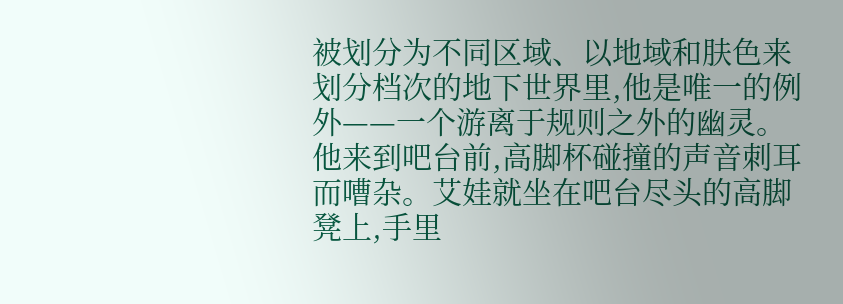被划分为不同区域、以地域和肤色来划分档次的地下世界里,他是唯一的例外——一个游离于规则之外的幽灵。
他来到吧台前,高脚杯碰撞的声音刺耳而嘈杂。艾娃就坐在吧台尽头的高脚凳上,手里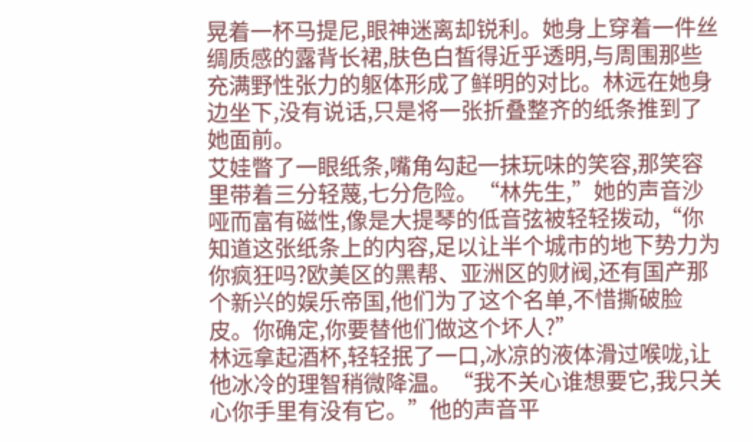晃着一杯马提尼,眼神迷离却锐利。她身上穿着一件丝绸质感的露背长裙,肤色白皙得近乎透明,与周围那些充满野性张力的躯体形成了鲜明的对比。林远在她身边坐下,没有说话,只是将一张折叠整齐的纸条推到了她面前。
艾娃瞥了一眼纸条,嘴角勾起一抹玩味的笑容,那笑容里带着三分轻蔑,七分危险。“林先生,”她的声音沙哑而富有磁性,像是大提琴的低音弦被轻轻拨动,“你知道这张纸条上的内容,足以让半个城市的地下势力为你疯狂吗?欧美区的黑帮、亚洲区的财阀,还有国产那个新兴的娱乐帝国,他们为了这个名单,不惜撕破脸皮。你确定,你要替他们做这个坏人?”
林远拿起酒杯,轻轻抿了一口,冰凉的液体滑过喉咙,让他冰冷的理智稍微降温。“我不关心谁想要它,我只关心你手里有没有它。”他的声音平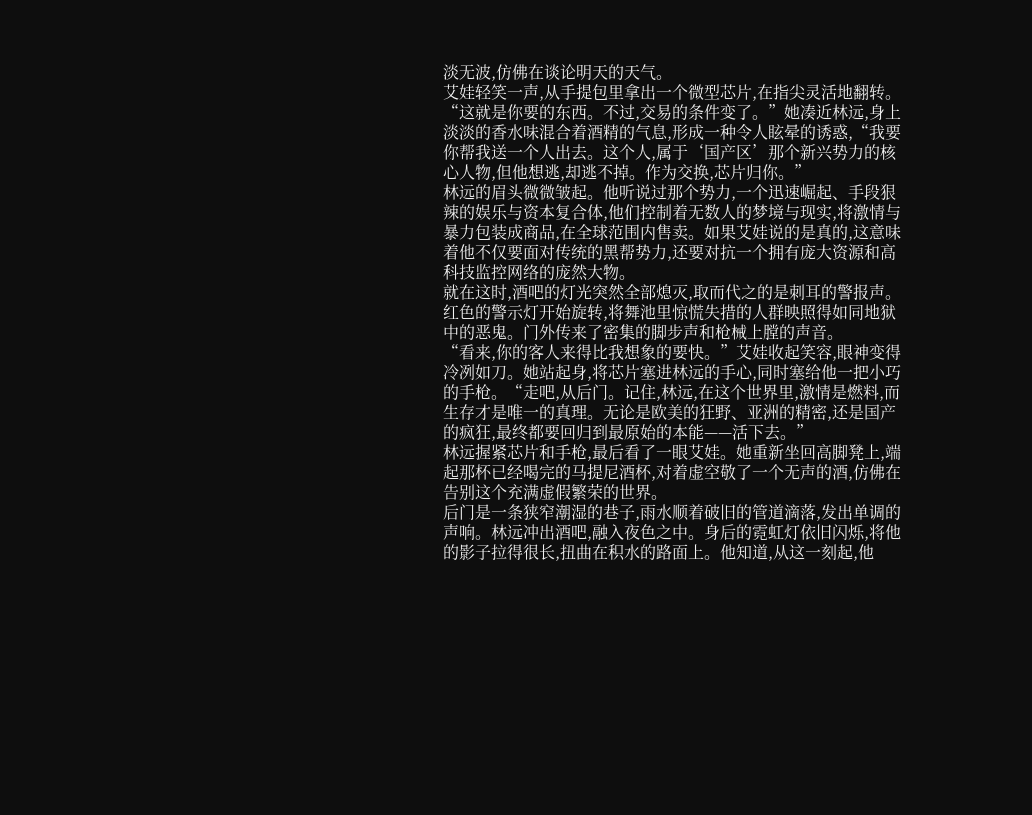淡无波,仿佛在谈论明天的天气。
艾娃轻笑一声,从手提包里拿出一个微型芯片,在指尖灵活地翻转。“这就是你要的东西。不过,交易的条件变了。”她凑近林远,身上淡淡的香水味混合着酒精的气息,形成一种令人眩晕的诱惑,“我要你帮我送一个人出去。这个人,属于‘国产区’那个新兴势力的核心人物,但他想逃,却逃不掉。作为交换,芯片归你。”
林远的眉头微微皱起。他听说过那个势力,一个迅速崛起、手段狠辣的娱乐与资本复合体,他们控制着无数人的梦境与现实,将激情与暴力包装成商品,在全球范围内售卖。如果艾娃说的是真的,这意味着他不仅要面对传统的黑帮势力,还要对抗一个拥有庞大资源和高科技监控网络的庞然大物。
就在这时,酒吧的灯光突然全部熄灭,取而代之的是刺耳的警报声。红色的警示灯开始旋转,将舞池里惊慌失措的人群映照得如同地狱中的恶鬼。门外传来了密集的脚步声和枪械上膛的声音。
“看来,你的客人来得比我想象的要快。”艾娃收起笑容,眼神变得冷冽如刀。她站起身,将芯片塞进林远的手心,同时塞给他一把小巧的手枪。“走吧,从后门。记住,林远,在这个世界里,激情是燃料,而生存才是唯一的真理。无论是欧美的狂野、亚洲的精密,还是国产的疯狂,最终都要回归到最原始的本能——活下去。”
林远握紧芯片和手枪,最后看了一眼艾娃。她重新坐回高脚凳上,端起那杯已经喝完的马提尼酒杯,对着虚空敬了一个无声的酒,仿佛在告别这个充满虚假繁荣的世界。
后门是一条狭窄潮湿的巷子,雨水顺着破旧的管道滴落,发出单调的声响。林远冲出酒吧,融入夜色之中。身后的霓虹灯依旧闪烁,将他的影子拉得很长,扭曲在积水的路面上。他知道,从这一刻起,他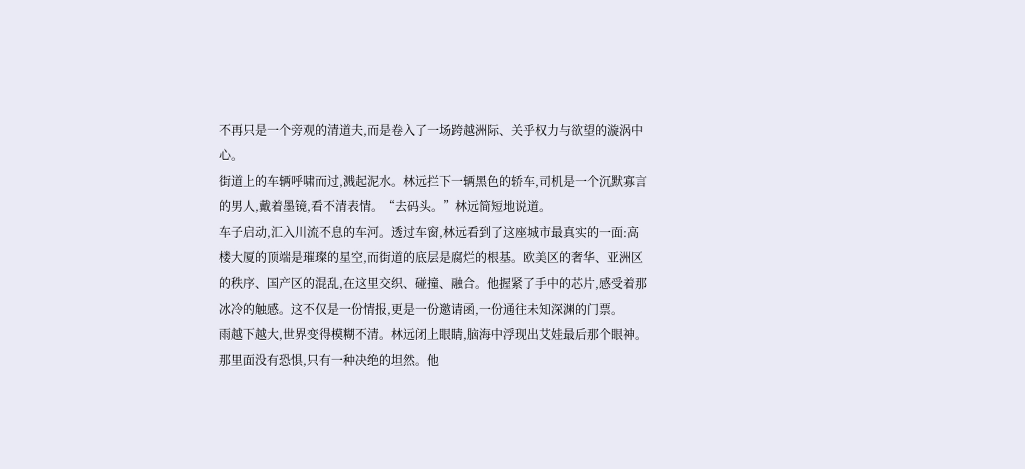不再只是一个旁观的清道夫,而是卷入了一场跨越洲际、关乎权力与欲望的漩涡中心。
街道上的车辆呼啸而过,溅起泥水。林远拦下一辆黑色的轿车,司机是一个沉默寡言的男人,戴着墨镜,看不清表情。“去码头。”林远简短地说道。
车子启动,汇入川流不息的车河。透过车窗,林远看到了这座城市最真实的一面:高楼大厦的顶端是璀璨的星空,而街道的底层是腐烂的根基。欧美区的奢华、亚洲区的秩序、国产区的混乱,在这里交织、碰撞、融合。他握紧了手中的芯片,感受着那冰冷的触感。这不仅是一份情报,更是一份邀请函,一份通往未知深渊的门票。
雨越下越大,世界变得模糊不清。林远闭上眼睛,脑海中浮现出艾娃最后那个眼神。那里面没有恐惧,只有一种决绝的坦然。他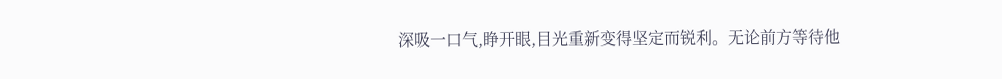深吸一口气,睁开眼,目光重新变得坚定而锐利。无论前方等待他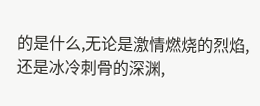的是什么,无论是激情燃烧的烈焰,还是冰冷刺骨的深渊,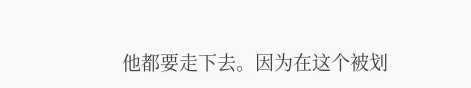他都要走下去。因为在这个被划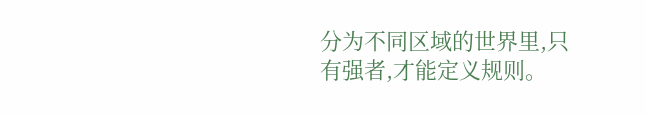分为不同区域的世界里,只有强者,才能定义规则。